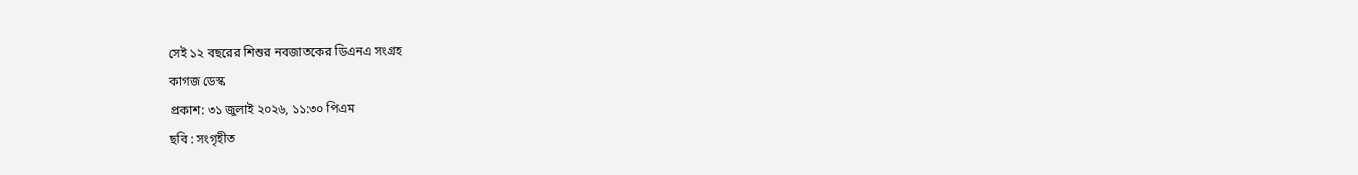সেই ১২ বছরের শিশুর নবজাতকের ডিএনএ সংগ্রহ
কাগজ ডেস্ক
প্রকাশ: ৩১ জুলাই ২০২৬, ১১:৩০ পিএম
ছবি : সংগৃহীত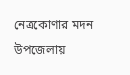নেত্রকোণার মদন উপজেলায়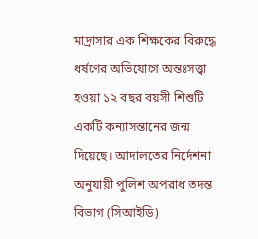মাদ্রাসার এক শিক্ষকের বিরুদ্ধে ধর্ষণের অভিযোগে অন্তঃসত্ত্বা হওয়া ১২ বছর বয়সী শিশুটি একটি কন্যাসন্তানের জন্ম দিয়েছে। আদালতের নির্দেশনা অনুযায়ী পুলিশ অপরাধ তদন্ত বিভাগ (সিআইডি)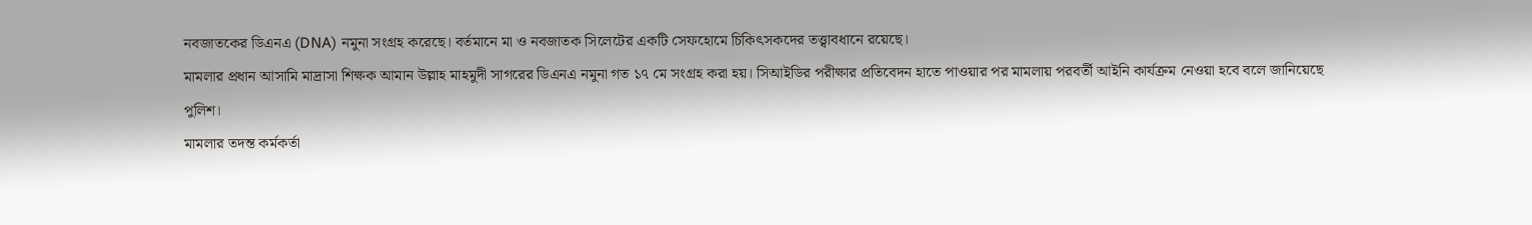নবজাতকের ডিএনএ (DNA) নমুনা সংগ্রহ করেছে। বর্তমানে মা ও নবজাতক সিলেটের একটি সেফহোমে চিকিৎসকদের তত্ত্বাবধানে রয়েছে।
মামলার প্রধান আসামি মাদ্রাসা শিক্ষক আমান উল্লাহ মাহমুদী সাগরের ডিএনএ নমুনা গত ১৭ মে সংগ্রহ করা হয়। সিআইডির পরীক্ষার প্রতিবেদন হাতে পাওয়ার পর মামলায় পরবর্তী আইনি কার্যক্রম নেওয়া হবে বলে জানিয়েছে পুলিশ।
মামলার তদন্ত কর্মকর্তা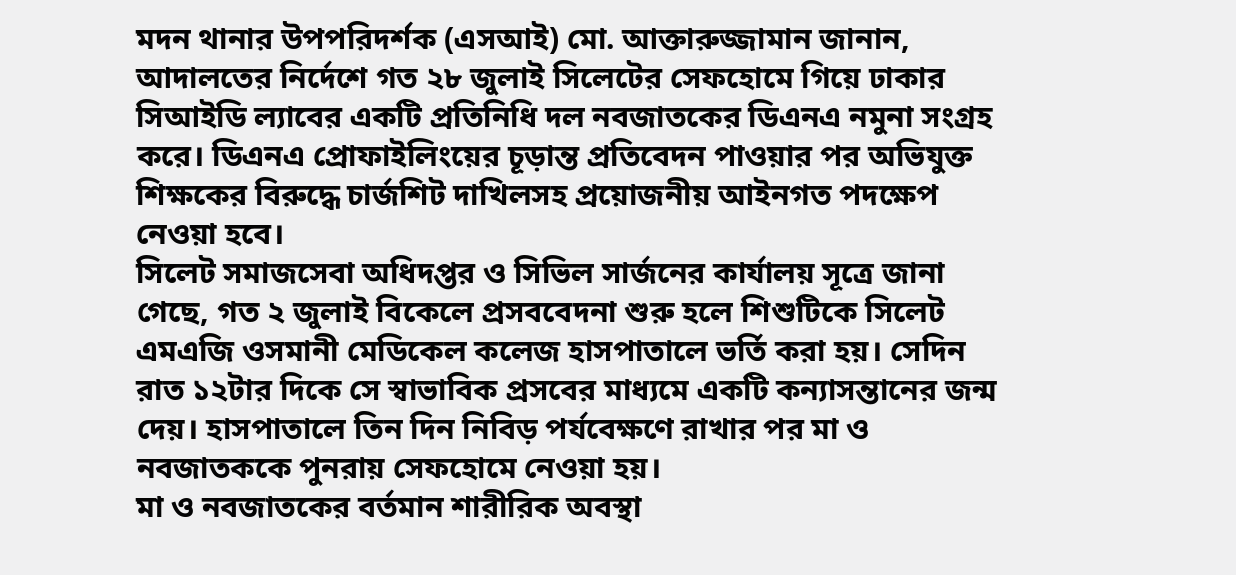মদন থানার উপপরিদর্শক (এসআই) মো. আক্তারুজ্জামান জানান, আদালতের নির্দেশে গত ২৮ জুলাই সিলেটের সেফহোমে গিয়ে ঢাকার সিআইডি ল্যাবের একটি প্রতিনিধি দল নবজাতকের ডিএনএ নমুনা সংগ্রহ করে। ডিএনএ প্রোফাইলিংয়ের চূড়ান্ত প্রতিবেদন পাওয়ার পর অভিযুক্ত শিক্ষকের বিরুদ্ধে চার্জশিট দাখিলসহ প্রয়োজনীয় আইনগত পদক্ষেপ নেওয়া হবে।
সিলেট সমাজসেবা অধিদপ্তর ও সিভিল সার্জনের কার্যালয় সূত্রে জানা গেছে, গত ২ জুলাই বিকেলে প্রসববেদনা শুরু হলে শিশুটিকে সিলেট এমএজি ওসমানী মেডিকেল কলেজ হাসপাতালে ভর্তি করা হয়। সেদিন রাত ১২টার দিকে সে স্বাভাবিক প্রসবের মাধ্যমে একটি কন্যাসন্তানের জন্ম দেয়। হাসপাতালে তিন দিন নিবিড় পর্যবেক্ষণে রাখার পর মা ও নবজাতককে পুনরায় সেফহোমে নেওয়া হয়।
মা ও নবজাতকের বর্তমান শারীরিক অবস্থা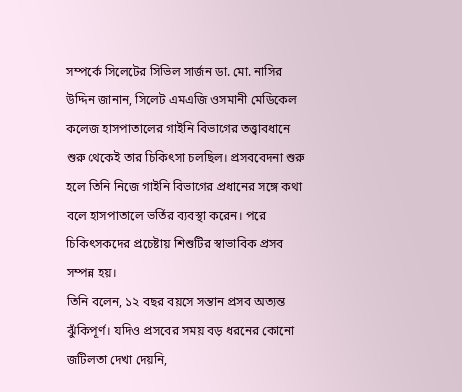সম্পর্কে সিলেটের সিভিল সার্জন ডা. মো. নাসির উদ্দিন জানান, সিলেট এমএজি ওসমানী মেডিকেল কলেজ হাসপাতালের গাইনি বিভাগের তত্ত্বাবধানে শুরু থেকেই তার চিকিৎসা চলছিল। প্রসববেদনা শুরু হলে তিনি নিজে গাইনি বিভাগের প্রধানের সঙ্গে কথা বলে হাসপাতালে ভর্তির ব্যবস্থা করেন। পরে চিকিৎসকদের প্রচেষ্টায় শিশুটির স্বাভাবিক প্রসব সম্পন্ন হয়।
তিনি বলেন, ১২ বছর বয়সে সন্তান প্রসব অত্যন্ত ঝুঁকিপূর্ণ। যদিও প্রসবের সময় বড় ধরনের কোনো জটিলতা দেখা দেয়নি,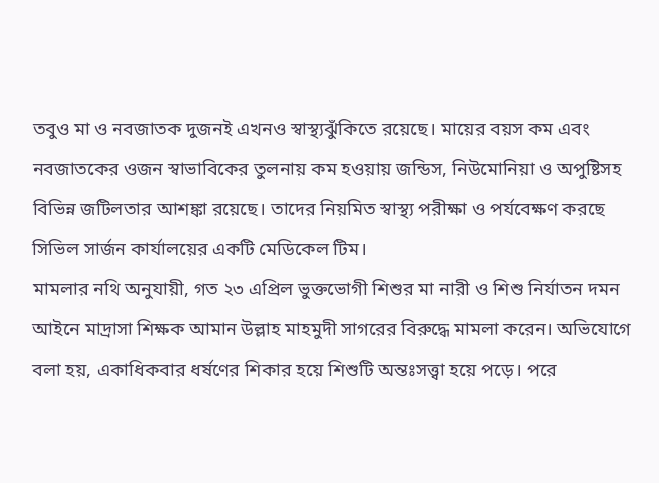তবুও মা ও নবজাতক দুজনই এখনও স্বাস্থ্যঝুঁকিতে রয়েছে। মায়ের বয়স কম এবং নবজাতকের ওজন স্বাভাবিকের তুলনায় কম হওয়ায় জন্ডিস, নিউমোনিয়া ও অপুষ্টিসহ বিভিন্ন জটিলতার আশঙ্কা রয়েছে। তাদের নিয়মিত স্বাস্থ্য পরীক্ষা ও পর্যবেক্ষণ করছে সিভিল সার্জন কার্যালয়ের একটি মেডিকেল টিম।
মামলার নথি অনুযায়ী, গত ২৩ এপ্রিল ভুক্তভোগী শিশুর মা নারী ও শিশু নির্যাতন দমন আইনে মাদ্রাসা শিক্ষক আমান উল্লাহ মাহমুদী সাগরের বিরুদ্ধে মামলা করেন। অভিযোগে বলা হয়, একাধিকবার ধর্ষণের শিকার হয়ে শিশুটি অন্তঃসত্ত্বা হয়ে পড়ে। পরে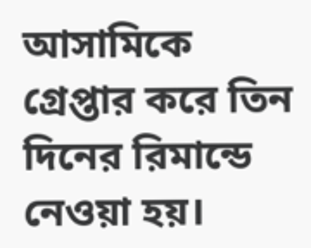আসামিকে গ্রেপ্তার করে তিন দিনের রিমান্ডে নেওয়া হয়।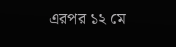এরপর ১২ মে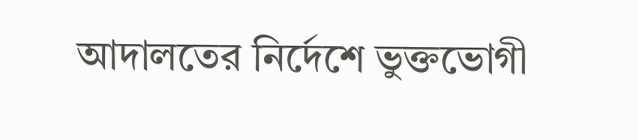আদালতের নির্দেশে ভুক্তভোগী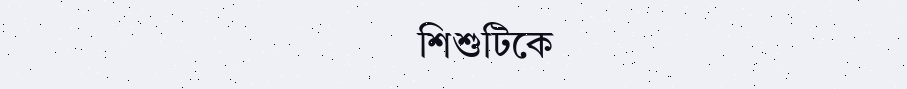শিশুটিকে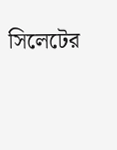সিলেটের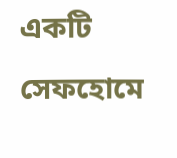একটি সেফহোমে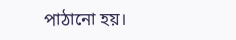পাঠানো হয়।